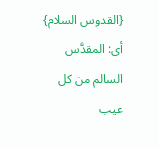{القدوس السلام} أى: المقدَّس السالم من كل عيب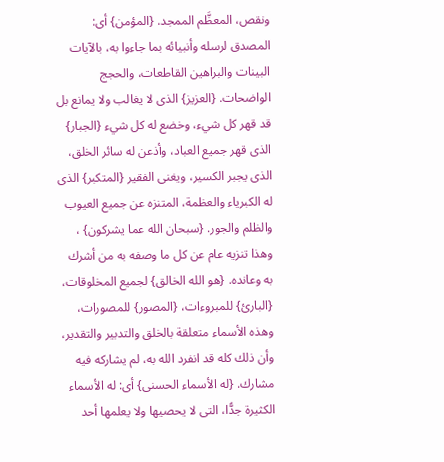ونقص، المعظَّم الممجد. {المؤمن} أى: المصدق لرسله وأنبيائه بما جاءوا به، بالآيات البينات والبراهين القاطعات، والحجج الواضحات. {العزيز} الذى لا يغالب ولا يمانع بل قد قهر كل شيء، وخضع له كل شيء {الجبار} الذى قهر جميع العباد، وأذعن له سائر الخلق، الذى يجبر الكسير، ويغنى الفقير {المتكبر} الذى له الكبرياء والعظمة، المتنزه عن جميع العيوب والظلم والجور. {سبحان الله عما يشركون} ، وهذا تنزيه عام عن كل ما وصفه به من أشرك به وعانده. {هو الله الخالق} لجميع المخلوقات، {البارئ} للمبروءات، {المصور} للمصورات، وهذه الأسماء متعلقة بالخلق والتدبير والتقدير، وأن ذلك كله قد انفرد الله به، لم يشاركه فيه مشارك. {له الأسماء الحسنى} أى: له الأسماء الكثيرة جدًّا، التى لا يحصيها ولا يعلمها أحد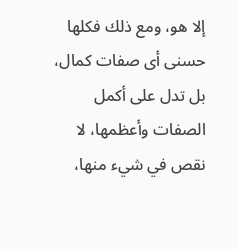إلا هو، ومع ذلك فكلها حسنى أى صفات كمال، بل تدل على أكمل الصفات وأعظمها، لا نقص في شيء منها،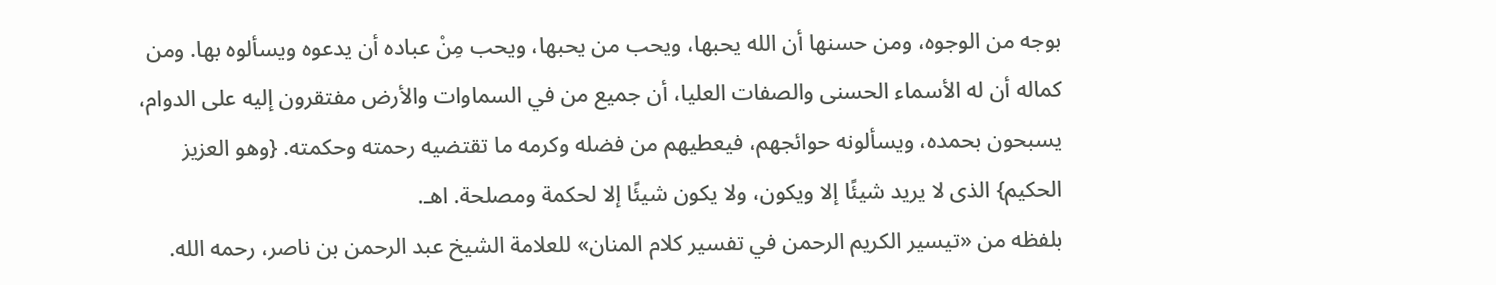بوجه من الوجوه، ومن حسنها أن الله يحبها، ويحب من يحبها، ويحب مِنْ عباده أن يدعوه ويسألوه بها. ومن كماله أن له الأسماء الحسنى والصفات العليا، أن جميع من في السماوات والأرض مفتقرون إليه على الدوام، يسبحون بحمده، ويسألونه حوائجهم، فيعطيهم من فضله وكرمه ما تقتضيه رحمته وحكمته. {وهو العزيز الحكيم} الذى لا يريد شيئًا إلا ويكون، ولا يكون شيئًا إلا لحكمة ومصلحة. اهـ.
بلفظه من «تيسير الكريم الرحمن في تفسير كلام المنان» للعلامة الشيخ عبد الرحمن بن ناصر، رحمه الله.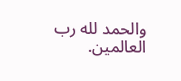والحمد لله رب العالمين.